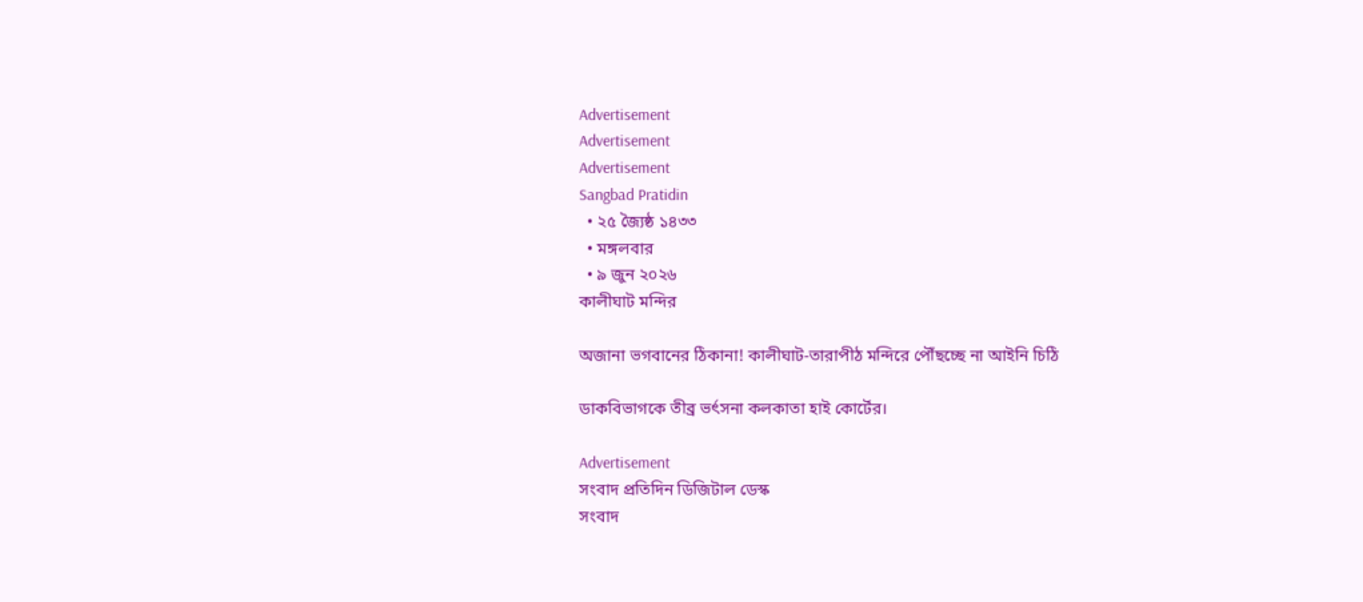Advertisement
Advertisement
Advertisement
Sangbad Pratidin
  • ২৫ জ্যৈষ্ঠ ১৪৩৩
  • মঙ্গলবার
  • ৯ জুন ২০২৬
কালীঘাট মন্দির

অজানা ভগবানের ঠিকানা! কালীঘাট-তারাপীঠ মন্দিরে পৌঁছচ্ছে না আইনি চিঠি

ডাকবিভাগকে তীব্র ভর্ৎসনা কলকাতা হাই কোর্টের।

Advertisement
সংবাদ প্রতিদিন ডিজিটাল ডেস্ক
সংবাদ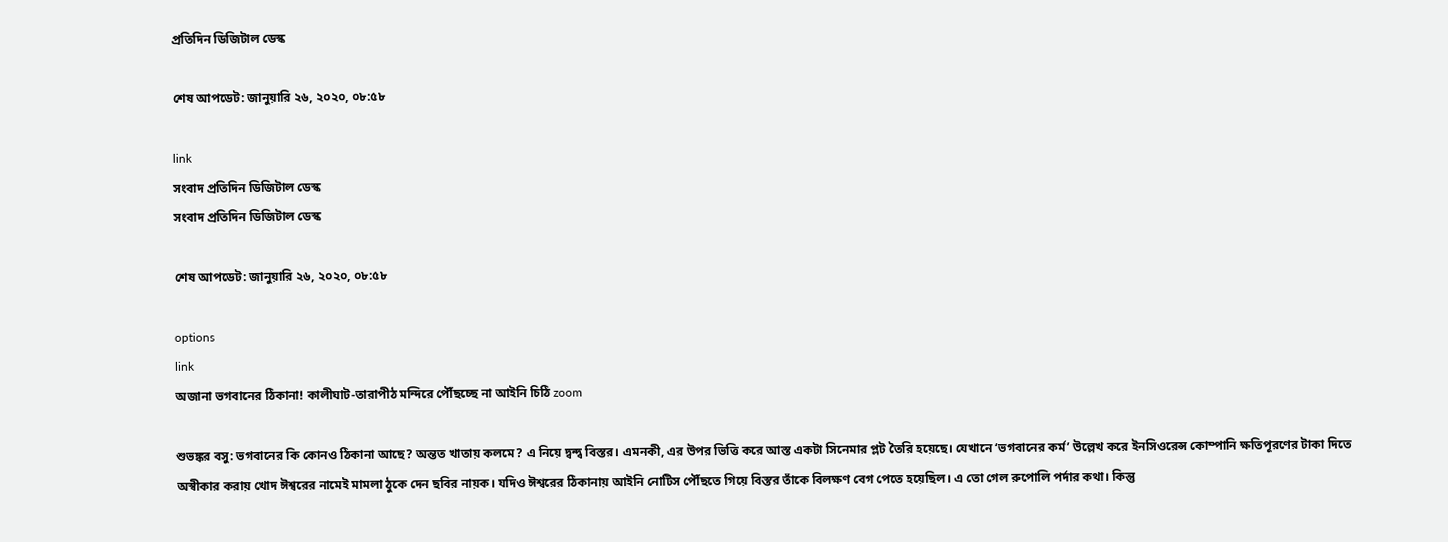প্রতিদিন ডিজিটাল ডেস্ক

শেষ আপডেট: জানুয়ারি ২৬, ২০২০, ০৮:৫৮

link
সংবাদ প্রতিদিন ডিজিটাল ডেস্ক
সংবাদ প্রতিদিন ডিজিটাল ডেস্ক

শেষ আপডেট: জানুয়ারি ২৬, ২০২০, ০৮:৫৮

options
link
অজানা ভগবানের ঠিকানা! কালীঘাট-তারাপীঠ মন্দিরে পৌঁছচ্ছে না আইনি চিঠি zoom

শুভঙ্কর বসু: ভগবানের কি কোনও ঠিকানা আছে? অন্তত খাতায় কলমে? এ নিয়ে দ্বন্দ্ব বিস্তর। এমনকী, এর উপর ভিত্তি করে আস্ত একটা সিনেমার প্লট তৈরি হয়েছে। যেখানে ‘ভগবানের কর্ম’ উল্লেখ করে ইনসিওরেন্স কোম্পানি ক্ষতিপূরণের টাকা দিতে অস্বীকার করায় খোদ ঈশ্বরের নামেই মামলা ঠুকে দেন ছবির নায়ক। যদিও ঈশ্বরের ঠিকানায় আইনি নোটিস পৌঁছতে গিয়ে বিস্তর তাঁকে বিলক্ষণ বেগ পেতে হয়েছিল। এ তো গেল রুপোলি পর্দার কথা। কিন্তু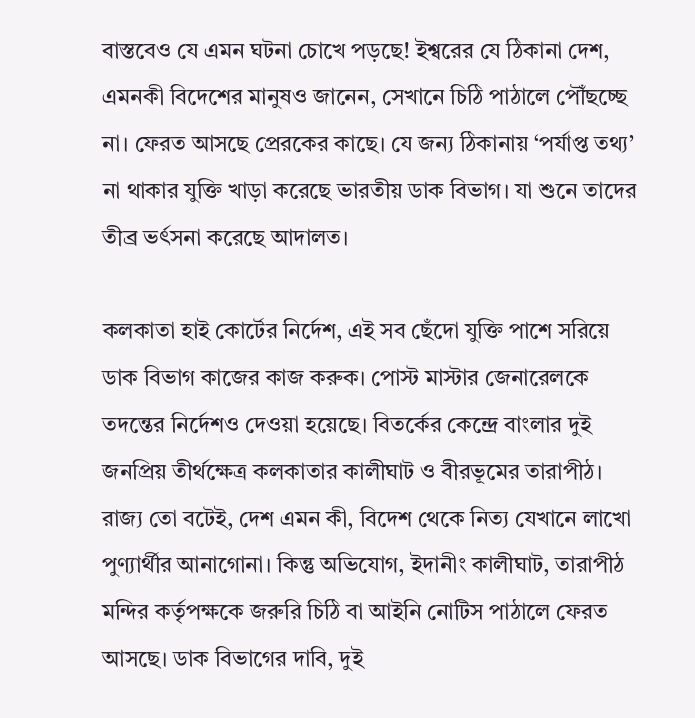বাস্তবেও যে এমন ঘটনা চোখে পড়ছে! ইশ্বরের যে ঠিকানা দেশ, এমনকী বিদেশের মানুষও জানেন, সেখানে চিঠি পাঠালে পৌঁছচ্ছে না। ফেরত আসছে প্রেরকের কাছে। যে জন্য ঠিকানায় ‘পর্যাপ্ত তথ্য’ না থাকার যুক্তি খাড়া করেছে ভারতীয় ডাক বিভাগ। যা শুনে তাদের তীব্র ভর্ৎসনা করেছে আদালত।

কলকাতা হাই কোর্টের নির্দেশ, এই সব ছেঁদো যুক্তি পাশে সরিয়ে ডাক বিভাগ কাজের কাজ করুক। পোস্ট মাস্টার জেনারেলকে তদন্তের নির্দেশও দেওয়া হয়েছে। বিতর্কের কেন্দ্রে বাংলার দুই জনপ্রিয় তীর্থক্ষেত্র কলকাতার কালীঘাট ও বীরভূমের তারাপীঠ। রাজ্য তো বটেই, দেশ এমন কী, বিদেশ থেকে নিত্য যেখানে লাখো পুণ্যার্থীর আনাগোনা। কিন্তু অভিযোগ, ইদানীং কালীঘাট, তারাপীঠ মন্দির কর্তৃপক্ষকে জরুরি চিঠি বা আইনি নোটিস পাঠালে ফেরত আসছে। ডাক বিভাগের দাবি, দুই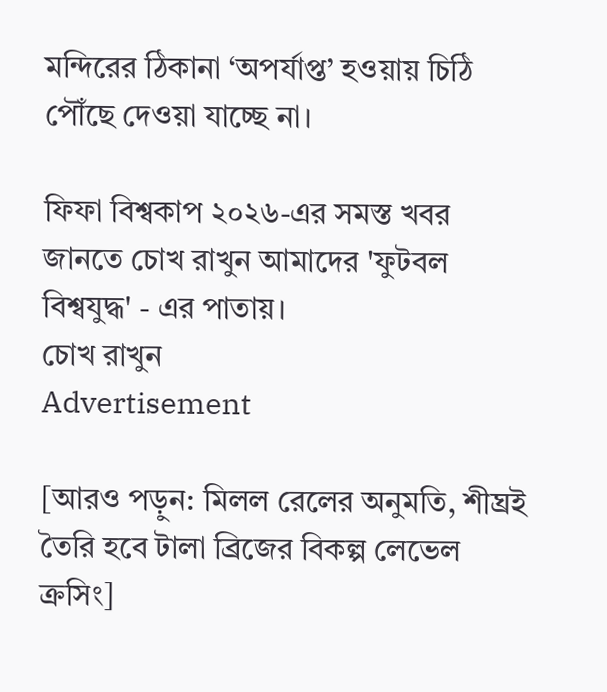মন্দিরের ঠিকানা ‘অপর্যাপ্ত’ হওয়ায় চিঠি পৌঁছে দেওয়া যাচ্ছে না।

ফিফা বিশ্বকাপ ২০২৬-এর সমস্ত খবর জানতে চোখ রাখুন আমাদের 'ফুটবল বিশ্বযুদ্ধ' - এর পাতায়।
চোখ রাখুন
Advertisement

[আরও পড়ুন: মিলল রেলের অনুমতি, শীঘ্রই তৈরি হবে টালা ব্রিজের বিকল্প লেভেল ক্রসিং]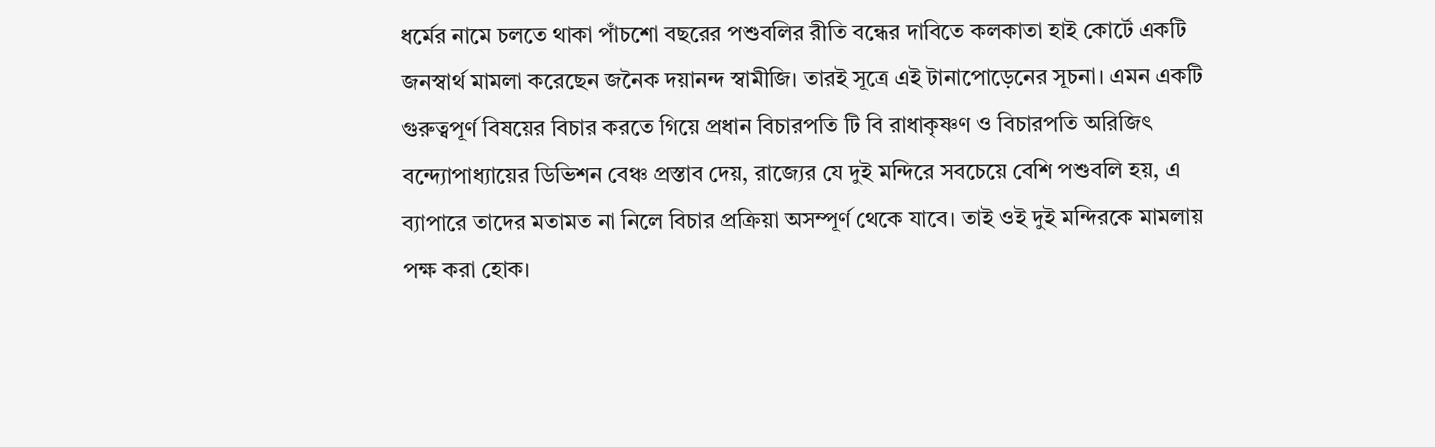ধর্মের নামে চলতে থাকা পাঁচশো বছরের পশুবলির রীতি বন্ধের দাবিতে কলকাতা হাই কোর্টে একটি জনস্বার্থ মামলা করেছেন জনৈক দয়ানন্দ স্বামীজি। তারই সূত্রে এই টানাপোড়েনের সূচনা। এমন একটি গুরুত্বপূর্ণ বিষয়ের বিচার করতে গিয়ে প্রধান বিচারপতি টি বি রাধাকৃষ্ণণ ও বিচারপতি অরিজিৎ বন্দ্যোপাধ্যায়ের ডিভিশন বেঞ্চ প্রস্তাব দেয়, রাজ্যের যে দুই মন্দিরে সবচেয়ে বেশি পশুবলি হয়, এ ব্যাপারে তাদের মতামত না নিলে বিচার প্রক্রিয়া অসম্পূর্ণ থেকে যাবে। তাই ওই দুই মন্দিরকে মামলায় পক্ষ করা হোক।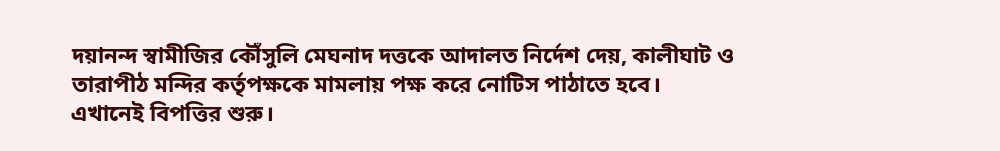দয়ানন্দ স্বামীজির কৌঁসুলি মেঘনাদ দত্তকে আদালত নির্দেশ দেয়, কালীঘাট ও তারাপীঠ মন্দির কর্তৃপক্ষকে মামলায় পক্ষ করে নোটিস পাঠাতে হবে। এখানেই বিপত্তির শুরু।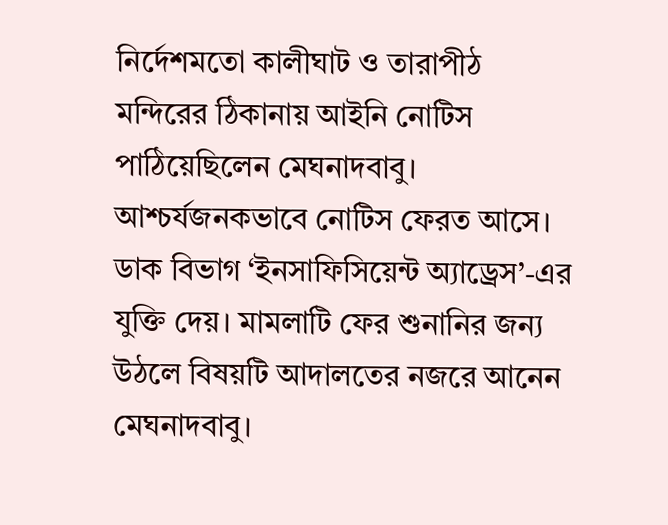নির্দেশমতো কালীঘাট ও তারাপীঠ মন্দিরের ঠিকানায় আইনি নোটিস পাঠিয়েছিলেন মেঘনাদবাবু। আশ্চর্যজনকভাবে নোটিস ফেরত আসে। ডাক বিভাগ ‘ইনসাফিসিয়েন্ট অ্যাড্রেস’-এর যুক্তি দেয়। মামলাটি ফের শুনানির জন্য উঠলে বিষয়টি আদালতের নজরে আনেন মেঘনাদবাবু।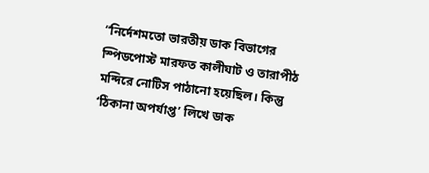“নির্দেশমতো ভারতীয় ডাক বিভাগের স্পিডপোস্ট মারফত কালীঘাট ও তারাপীঠ মন্দিরে নোটিস পাঠানো হয়েছিল। কিন্তু ‘ঠিকানা অপর্যাপ্ত’ লিখে ডাক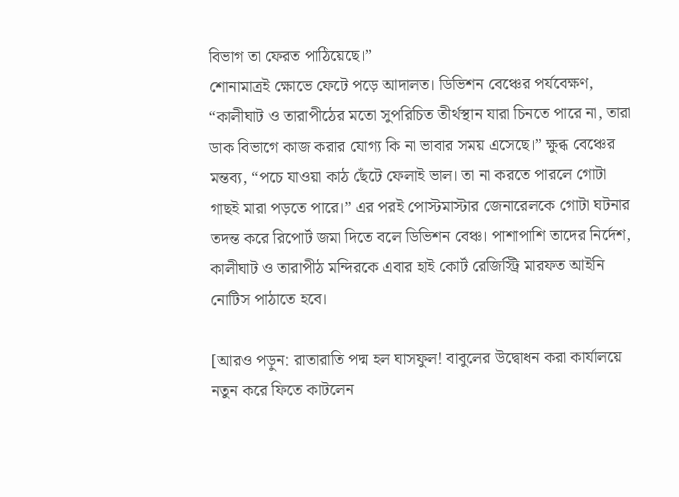বিভাগ তা ফেরত পাঠিয়েছে।”
শোনামাত্রই ক্ষোভে ফেটে পড়ে আদালত। ডিভিশন বেঞ্চের পর্যবেক্ষণ, “কালীঘাট ও তারাপীঠের মতো সুপরিচিত তীর্থস্থান যারা চিনতে পারে না, তারা ডাক বিভাগে কাজ করার যোগ্য কি না ভাবার সময় এসেছে।” ক্ষুব্ধ বেঞ্চের মন্তব্য, “পচে যাওয়া কাঠ ছেঁটে ফেলাই ভাল। তা না করতে পারলে গোটা গাছই মারা পড়তে পারে।” এর পরই পোস্টমাস্টার জেনারেলকে গোটা ঘটনার তদন্ত করে রিপোর্ট জমা দিতে বলে ডিভিশন বেঞ্চ। পাশাপাশি তাদের নির্দেশ, কালীঘাট ও তারাপীঠ মন্দিরকে এবার হাই কোর্ট রেজিস্ট্রি মারফত আইনি নোটিস পাঠাতে হবে।

[আরও পড়ুন: রাতারাতি পদ্ম হল ঘাসফুল! বাবুলের উদ্বোধন করা কার্যালয়ে নতুন করে ফিতে কাটলেন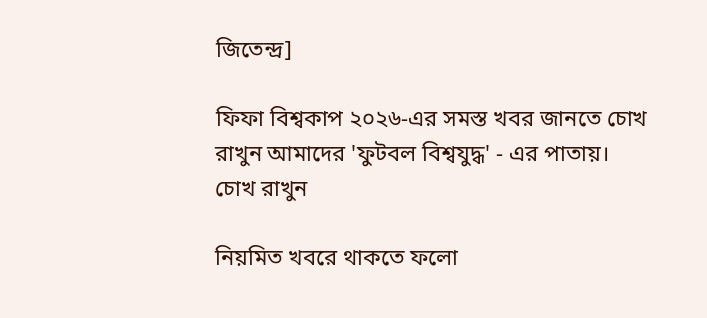জিতেন্দ্র]

ফিফা বিশ্বকাপ ২০২৬-এর সমস্ত খবর জানতে চোখ রাখুন আমাদের 'ফুটবল বিশ্বযুদ্ধ' - এর পাতায়।
চোখ রাখুন

নিয়মিত খবরে থাকতে ফলো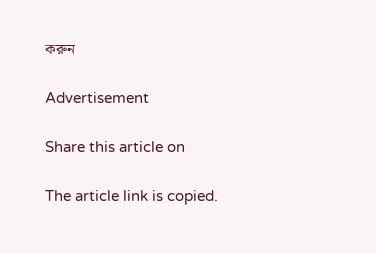করুন

Advertisement

Share this article on

The article link is copied.